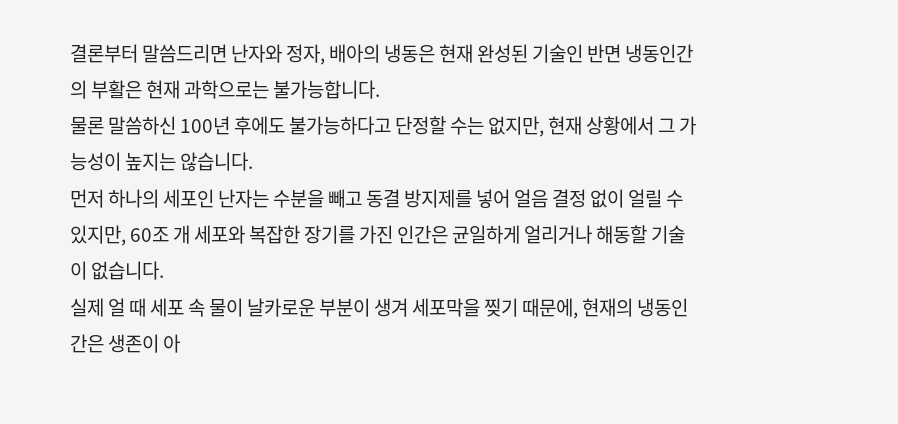결론부터 말씀드리면 난자와 정자, 배아의 냉동은 현재 완성된 기술인 반면 냉동인간의 부활은 현재 과학으로는 불가능합니다.
물론 말씀하신 100년 후에도 불가능하다고 단정할 수는 없지만, 현재 상황에서 그 가능성이 높지는 않습니다.
먼저 하나의 세포인 난자는 수분을 빼고 동결 방지제를 넣어 얼음 결정 없이 얼릴 수 있지만, 60조 개 세포와 복잡한 장기를 가진 인간은 균일하게 얼리거나 해동할 기술이 없습니다.
실제 얼 때 세포 속 물이 날카로운 부분이 생겨 세포막을 찢기 때문에, 현재의 냉동인간은 생존이 아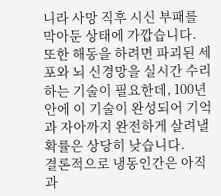니라 사망 직후 시신 부패를 막아둔 상태에 가깝습니다.
또한 해동을 하려면 파괴된 세포와 뇌 신경망을 실시간 수리하는 기술이 필요한데, 100년 안에 이 기술이 완성되어 기억과 자아까지 완전하게 살려낼 확률은 상당히 낮습니다.
결론적으로 냉동인간은 아직 과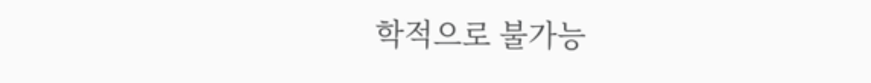학적으로 불가능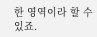한 영역이라 할 수 있죠.